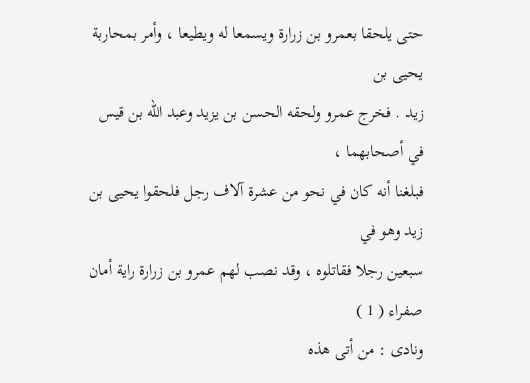حتى يلحقا بعمرو بن زرارة ويسمعا له ويطيعا ، وأمر بمحاربة يحيى بن
زيد . فخرج عمرو ولحقه الحسن بن يزيد وعبد الله بن قيس في أصحابهما ،
فبلغنا أنه كان في نحو من عشرة آلاف رجل فلحقوا يحيى بن زيد وهو في
سبعين رجلا فقاتلوه ، وقد نصب لهم عمرو بن زرارة راية أمان صفراء ( 1 )
ونادى : من أتى هذه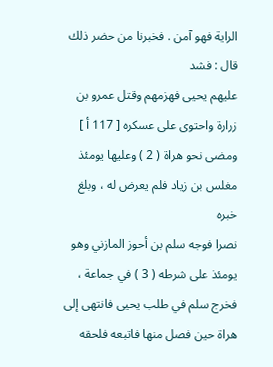الراية فهو آمن . فخبرنا من حضر ذلك قال : فشد
عليهم يحيى فهزمهم وقتل عمرو بن زرارة واحتوى على عسكره [ 117 أ ]
ومضى نحو هراة ( 2 ) وعليها يومئذ مغلس بن زياد فلم يعرض له ، وبلغ خبره
نصرا فوجه سلم بن أحوز المازني وهو يومئذ على شرطه ( 3 ) في جماعة ،
فخرج سلم في طلب يحيى فانتهى إلى هراة حين فصل منها فاتبعه فلحقه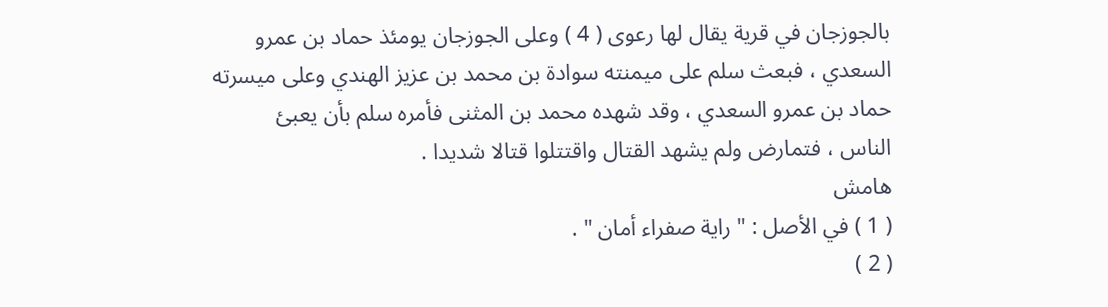بالجوزجان في قرية يقال لها رعوى ( 4 ) وعلى الجوزجان يومئذ حماد بن عمرو
السعدي ، فبعث سلم على ميمنته سوادة بن محمد بن عزيز الهندي وعلى ميسرته
حماد بن عمرو السعدي ، وقد شهده محمد بن المثنى فأمره سلم بأن يعبئ
الناس ، فتمارض ولم يشهد القتال واقتتلوا قتالا شديدا .
هامش
( 1 ) في الأصل : " راية صفراء أمان " .
( 2 )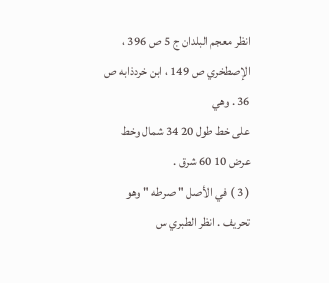انظر معجم البلدان ج 5 ص 396 ، الإصطخري ص 149 ، ابن خردذابه ص 36 . وهي
على خط طول 20 34 شمال وخط عرض 10 60 شرق .
( 3 ) في الأصل " صرطه " وهو تحريف . انظر الطبري س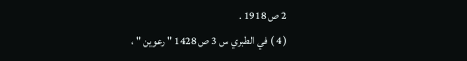2 ص 1918 .
( 4 ) في الطبري س 3 ص 1428 " رعوين " ،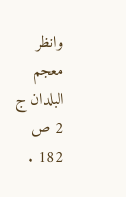وانظر معجم البلدان ج 2 ص 182 .